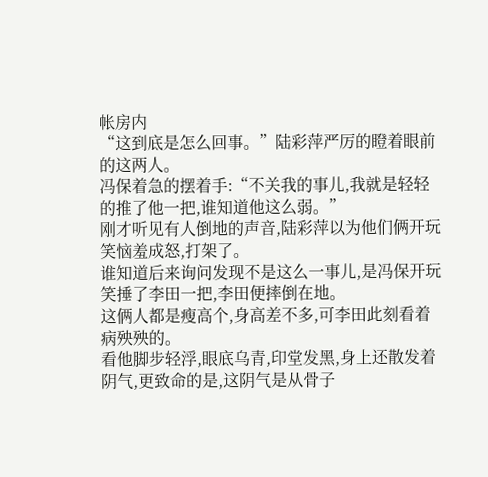帐房内
“这到底是怎么回事。”陆彩萍严厉的瞪着眼前的这两人。
冯保着急的摆着手:“不关我的事儿,我就是轻轻的推了他一把,谁知道他这么弱。”
刚才听见有人倒地的声音,陆彩萍以为他们俩开玩笑恼羞成怒,打架了。
谁知道后来询问发现不是这么一事儿,是冯保开玩笑捶了李田一把,李田便摔倒在地。
这俩人都是瘦高个,身高差不多,可李田此刻看着病殃殃的。
看他脚步轻浮,眼底乌青,印堂发黑,身上还散发着阴气,更致命的是,这阴气是从骨子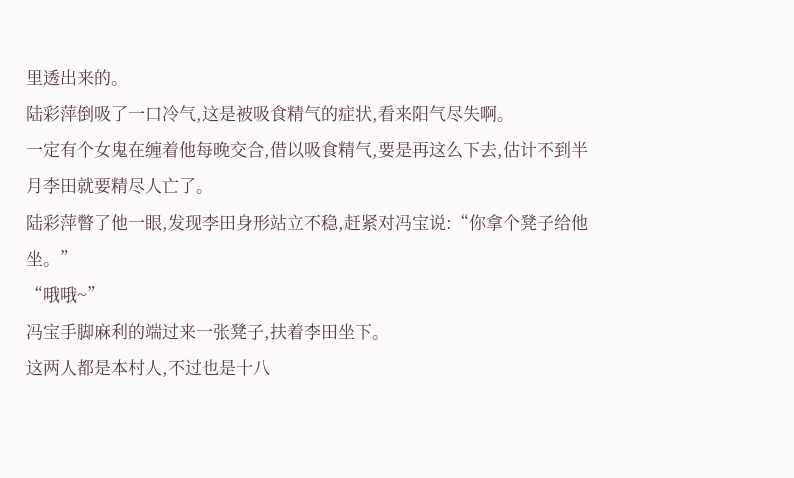里透出来的。
陆彩萍倒吸了一口冷气,这是被吸食精气的症状,看来阳气尽失啊。
一定有个女鬼在缠着他每晚交合,借以吸食精气,要是再这么下去,估计不到半月李田就要精尽人亡了。
陆彩萍瞥了他一眼,发现李田身形站立不稳,赶紧对冯宝说:“你拿个凳子给他坐。”
“哦哦~”
冯宝手脚麻利的端过来一张凳子,扶着李田坐下。
这两人都是本村人,不过也是十八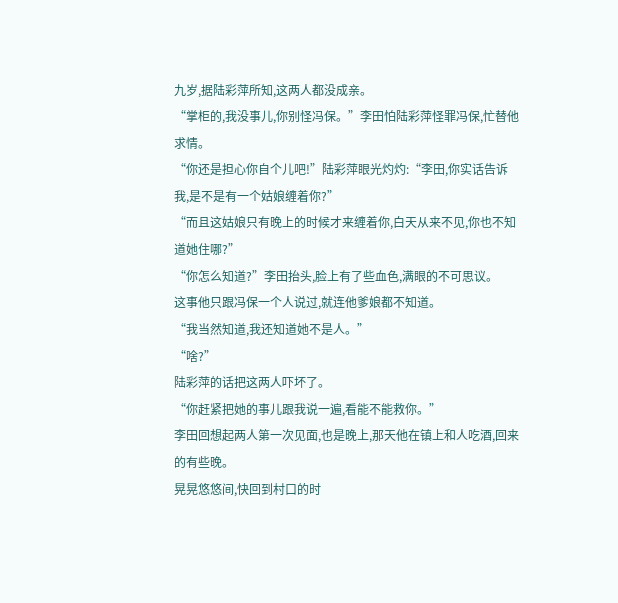九岁,据陆彩萍所知,这两人都没成亲。
“掌柜的,我没事儿,你别怪冯保。”李田怕陆彩萍怪罪冯保,忙替他求情。
“你还是担心你自个儿吧!”陆彩萍眼光灼灼:“李田,你实话告诉我,是不是有一个姑娘缠着你?”
“而且这姑娘只有晚上的时候才来缠着你,白天从来不见,你也不知道她住哪?”
“你怎么知道?”李田抬头,脸上有了些血色,满眼的不可思议。
这事他只跟冯保一个人说过,就连他爹娘都不知道。
“我当然知道,我还知道她不是人。”
“啥?”
陆彩萍的话把这两人吓坏了。
“你赶紧把她的事儿跟我说一遍,看能不能救你。”
李田回想起两人第一次见面,也是晚上,那天他在镇上和人吃酒,回来的有些晚。
晃晃悠悠间,快回到村口的时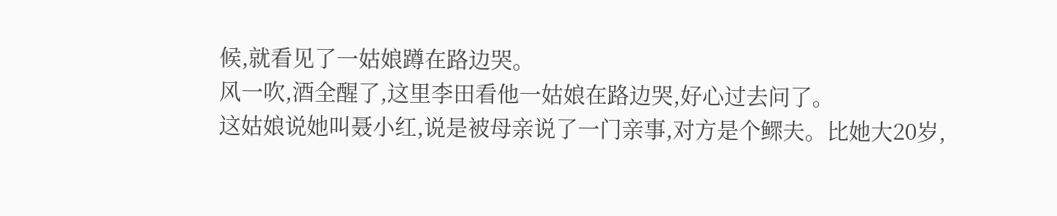候,就看见了一姑娘蹲在路边哭。
风一吹,酒全醒了,这里李田看他一姑娘在路边哭,好心过去问了。
这姑娘说她叫聂小红,说是被母亲说了一门亲事,对方是个鳏夫。比她大20岁,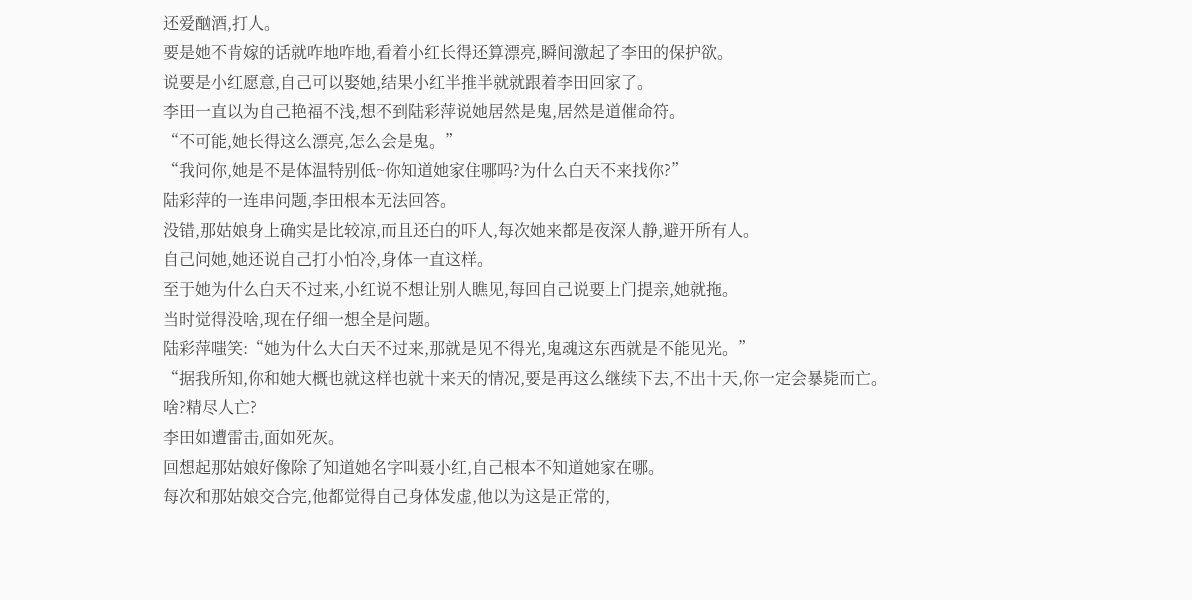还爱酗酒,打人。
要是她不肯嫁的话就咋地咋地,看着小红长得还算漂亮,瞬间激起了李田的保护欲。
说要是小红愿意,自己可以娶她,结果小红半推半就就跟着李田回家了。
李田一直以为自己艳福不浅,想不到陆彩萍说她居然是鬼,居然是道催命符。
“不可能,她长得这么漂亮,怎么会是鬼。”
“我问你,她是不是体温特别低~你知道她家住哪吗?为什么白天不来找你?”
陆彩萍的一连串问题,李田根本无法回答。
没错,那姑娘身上确实是比较凉,而且还白的吓人,每次她来都是夜深人静,避开所有人。
自己问她,她还说自己打小怕冷,身体一直这样。
至于她为什么白天不过来,小红说不想让别人瞧见,每回自己说要上门提亲,她就拖。
当时觉得没啥,现在仔细一想全是问题。
陆彩萍嗤笑:“她为什么大白天不过来,那就是见不得光,鬼魂这东西就是不能见光。”
“据我所知,你和她大概也就这样也就十来天的情况,要是再这么继续下去,不出十天,你一定会暴毙而亡。
啥?精尽人亡?
李田如遭雷击,面如死灰。
回想起那姑娘好像除了知道她名字叫聂小红,自己根本不知道她家在哪。
每次和那姑娘交合完,他都觉得自己身体发虚,他以为这是正常的,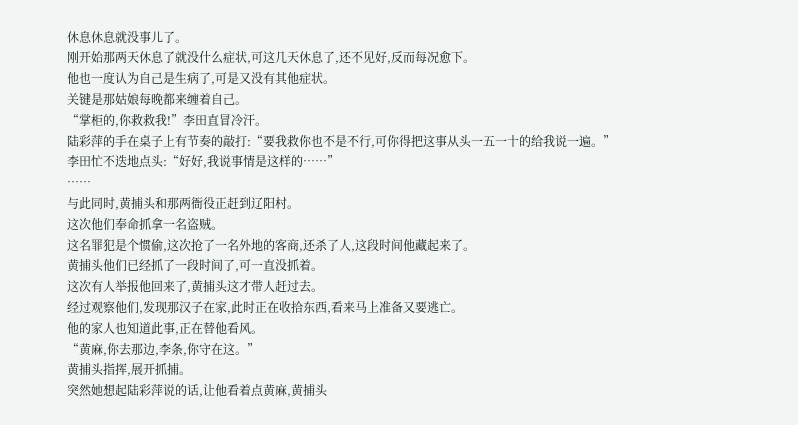休息休息就没事儿了。
刚开始那两天休息了就没什么症状,可这几天休息了,还不见好,反而每况愈下。
他也一度认为自己是生病了,可是又没有其他症状。
关键是那姑娘每晚都来缠着自己。
“掌柜的,你救救我!”李田直冒冷汗。
陆彩萍的手在桌子上有节奏的敲打:“要我救你也不是不行,可你得把这事从头一五一十的给我说一遍。”
李田忙不迭地点头:“好好,我说事情是这样的……”
……
与此同时,黄捕头和那两衙役正赶到辽阳村。
这次他们奉命抓拿一名盗贼。
这名罪犯是个惯偷,这次抢了一名外地的客商,还杀了人,这段时间他藏起来了。
黄捕头他们已经抓了一段时间了,可一直没抓着。
这次有人举报他回来了,黄捕头这才带人赶过去。
经过观察他们,发现那汉子在家,此时正在收拾东西,看来马上准备又要逃亡。
他的家人也知道此事,正在替他看风。
“黄麻,你去那边,李条,你守在这。”
黄捕头指挥,展开抓捕。
突然她想起陆彩萍说的话,让他看着点黄麻,黄捕头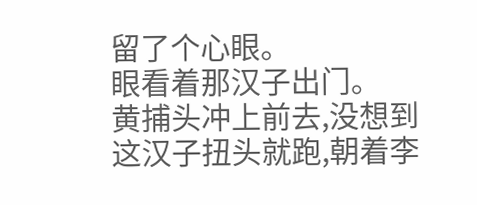留了个心眼。
眼看着那汉子出门。
黄捕头冲上前去,没想到这汉子扭头就跑,朝着李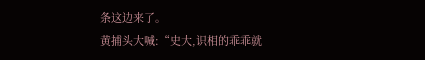条这边来了。
黄捕头大喊:“史大,识相的乖乖就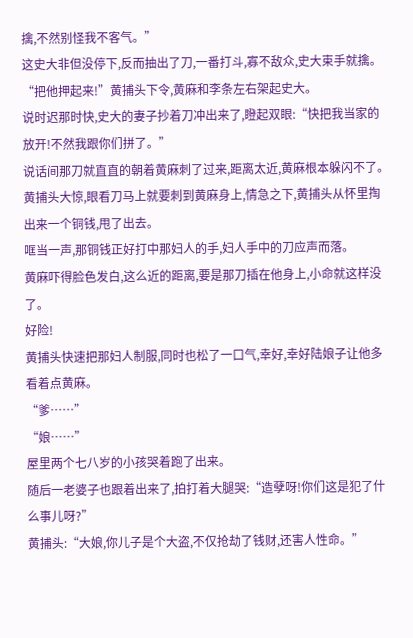擒,不然别怪我不客气。”
这史大非但没停下,反而抽出了刀,一番打斗,寡不敌众,史大束手就擒。
“把他押起来!”黄捕头下令,黄麻和李条左右架起史大。
说时迟那时快,史大的妻子抄着刀冲出来了,瞪起双眼:“快把我当家的放开!不然我跟你们拼了。”
说话间那刀就直直的朝着黄麻刺了过来,距离太近,黄麻根本躲闪不了。
黄捕头大惊,眼看刀马上就要刺到黄麻身上,情急之下,黄捕头从怀里掏出来一个铜钱,甩了出去。
哐当一声,那铜钱正好打中那妇人的手,妇人手中的刀应声而落。
黄麻吓得脸色发白,这么近的距离,要是那刀插在他身上,小命就这样没了。
好险!
黄捕头快速把那妇人制服,同时也松了一口气,幸好,幸好陆娘子让他多看着点黄麻。
“爹……”
“娘……”
屋里两个七八岁的小孩哭着跑了出来。
随后一老婆子也跟着出来了,拍打着大腿哭:“造孽呀!你们这是犯了什么事儿呀?”
黄捕头:“大娘,你儿子是个大盗,不仅抢劫了钱财,还害人性命。”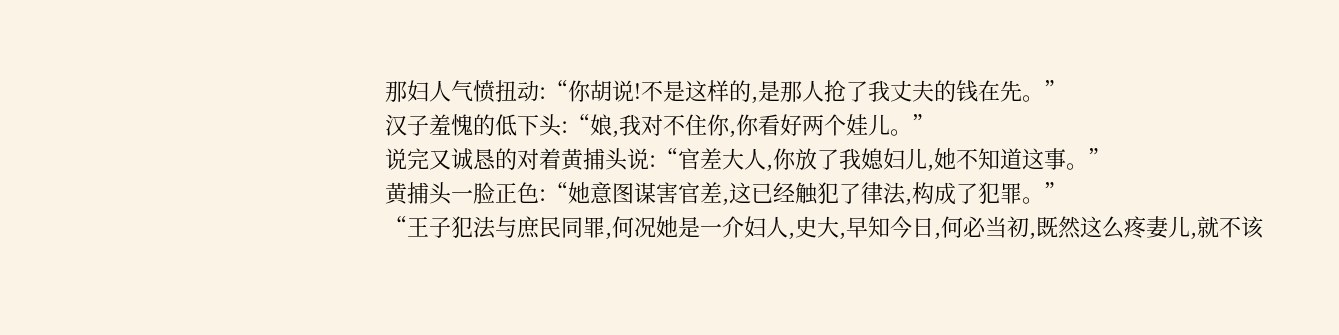那妇人气愤扭动:“你胡说!不是这样的,是那人抢了我丈夫的钱在先。”
汉子羞愧的低下头:“娘,我对不住你,你看好两个娃儿。”
说完又诚恳的对着黄捕头说:“官差大人,你放了我媳妇儿,她不知道这事。”
黄捕头一脸正色:“她意图谋害官差,这已经触犯了律法,构成了犯罪。”
“王子犯法与庶民同罪,何况她是一介妇人,史大,早知今日,何必当初,既然这么疼妻儿,就不该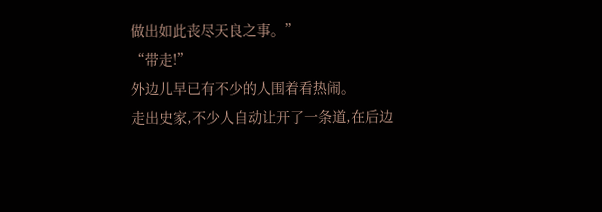做出如此丧尽天良之事。”
“带走!”
外边儿早已有不少的人围着看热闹。
走出史家,不少人自动让开了一条道,在后边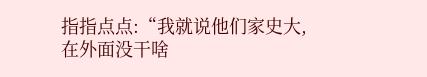指指点点:“我就说他们家史大,在外面没干啥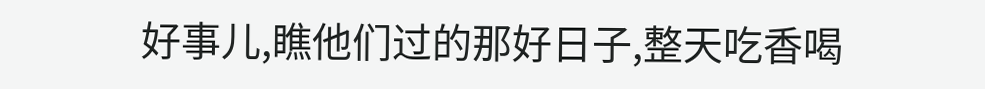好事儿,瞧他们过的那好日子,整天吃香喝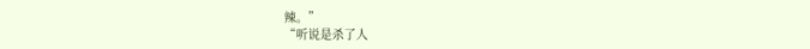辣。”
“听说是杀了人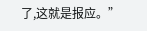了,这就是报应。”